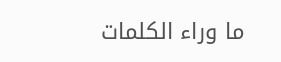ما وراء الكلمات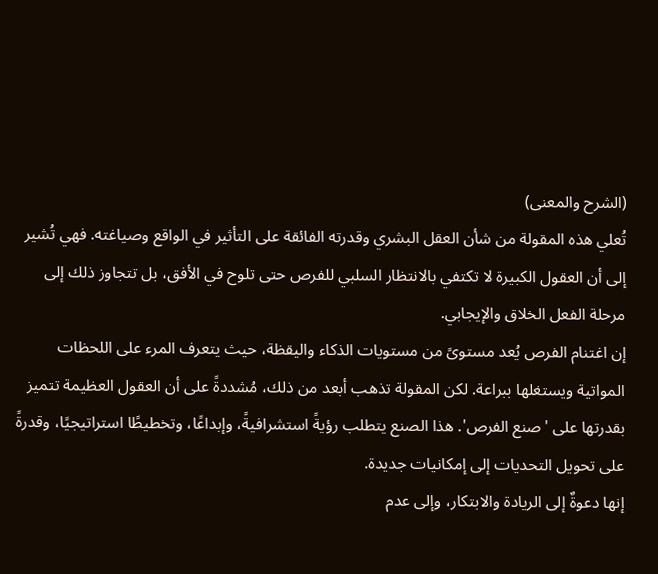(الشرح والمعنى)
تُعلي هذه المقولة من شأن العقل البشري وقدرته الفائقة على التأثير في الواقع وصياغته. فهي تُشير إلى أن العقول الكبيرة لا تكتفي بالانتظار السلبي للفرص حتى تلوح في الأفق، بل تتجاوز ذلك إلى مرحلة الفعل الخلاق والإيجابي.
إن اغتنام الفرص يُعد مستوىً من مستويات الذكاء واليقظة، حيث يتعرف المرء على اللحظات المواتية ويستغلها ببراعة. لكن المقولة تذهب أبعد من ذلك، مُشددةً على أن العقول العظيمة تتميز بقدرتها على 'صنع الفرص'. هذا الصنع يتطلب رؤيةً استشرافيةً، وإبداعًا، وتخطيطًا استراتيجيًا، وقدرةً على تحويل التحديات إلى إمكانيات جديدة.
إنها دعوةٌ إلى الريادة والابتكار، وإلى عدم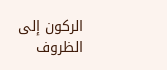الركون إلى الظروف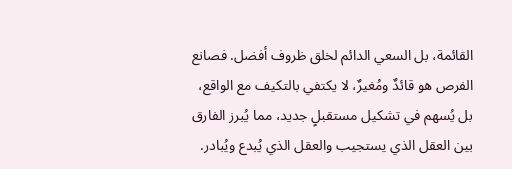القائمة، بل السعي الدائم لخلق ظروف أفضل. فصانع الفرص هو قائدٌ ومُغيرٌ، لا يكتفي بالتكيف مع الواقع، بل يُسهم في تشكيل مستقبلٍ جديد، مما يُبرز الفارق بين العقل الذي يستجيب والعقل الذي يُبدع ويُبادر.